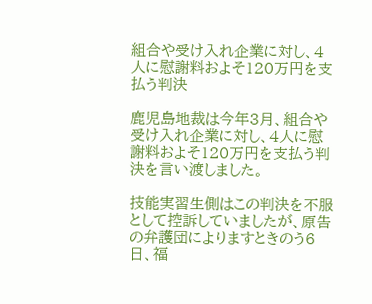組合や受け入れ企業に対し、4人に慰謝料およそ120万円を支払う判決

鹿児島地裁は今年3月、組合や受け入れ企業に対し、4人に慰謝料およそ120万円を支払う判決を言い渡しました。

技能実習生側はこの判決を不服として控訴していましたが、原告の弁護団によりますときのう6日、福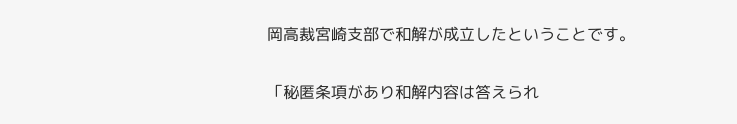岡高裁宮崎支部で和解が成立したということです。

「秘匿条項があり和解内容は答えられ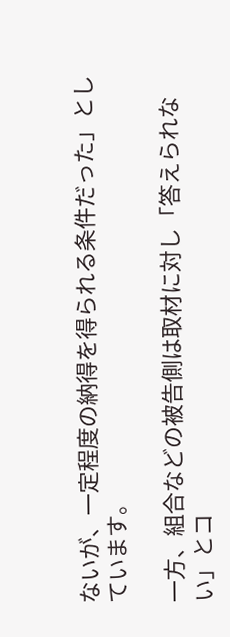ないが、一定程度の納得を得られる条件だった」としています。

一方、組合などの被告側は取材に対し「答えられない」とコ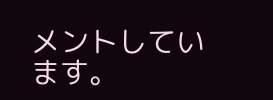メントしています。